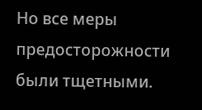Но все меры предосторожности были тщетными.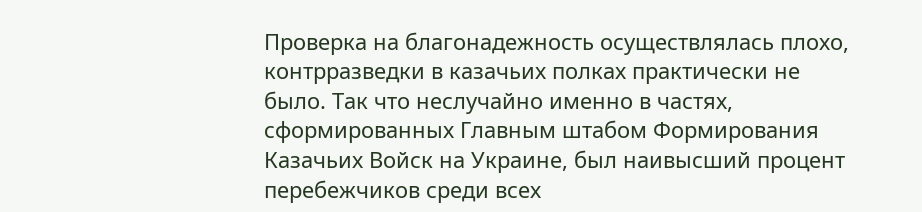Проверка на благонадежность осуществлялась плохо, контрразведки в казачьих полках практически не было. Так что неслучайно именно в частях, сформированных Главным штабом Формирования Казачьих Войск на Украине, был наивысший процент перебежчиков среди всех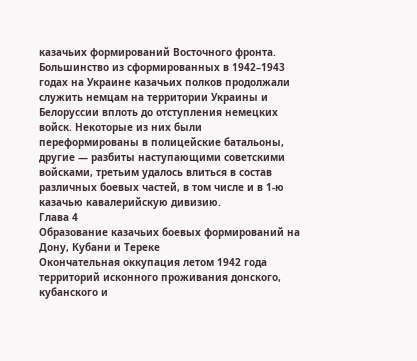казачьих формирований Восточного фронта.
Большинство из сформированных в 1942–1943 годах на Украине казачьих полков продолжали служить немцам на территории Украины и Белоруссии вплоть до отступления немецких войск. Некоторые из них были переформированы в полицейские батальоны, другие — разбиты наступающими советскими войсками, третьим удалось влиться в состав различных боевых частей, в том числе и в 1-ю казачью кавалерийскую дивизию.
Глава 4
Образование казачьих боевых формирований на Дону, Кубани и Тереке
Окончательная оккупация летом 1942 года территорий исконного проживания донского, кубанского и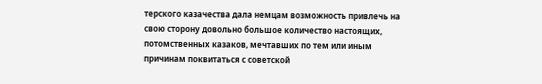терского казачества дала немцам возможность привлечь на свою сторону довольно большое количество настоящих, потомственных казаков, мечтавших по тем или иным причинам поквитаться с советской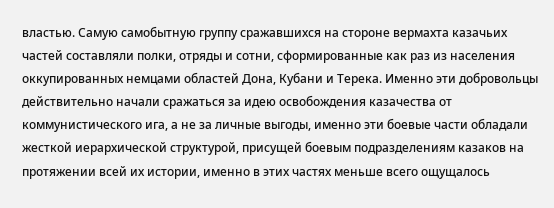властью. Самую самобытную группу сражавшихся на стороне вермахта казачьих частей составляли полки, отряды и сотни, сформированные как раз из населения оккупированных немцами областей Дона, Кубани и Терека. Именно эти добровольцы действительно начали сражаться за идею освобождения казачества от коммунистического ига, а не за личные выгоды, именно эти боевые части обладали жесткой иерархической структурой, присущей боевым подразделениям казаков на протяжении всей их истории, именно в этих частях меньше всего ощущалось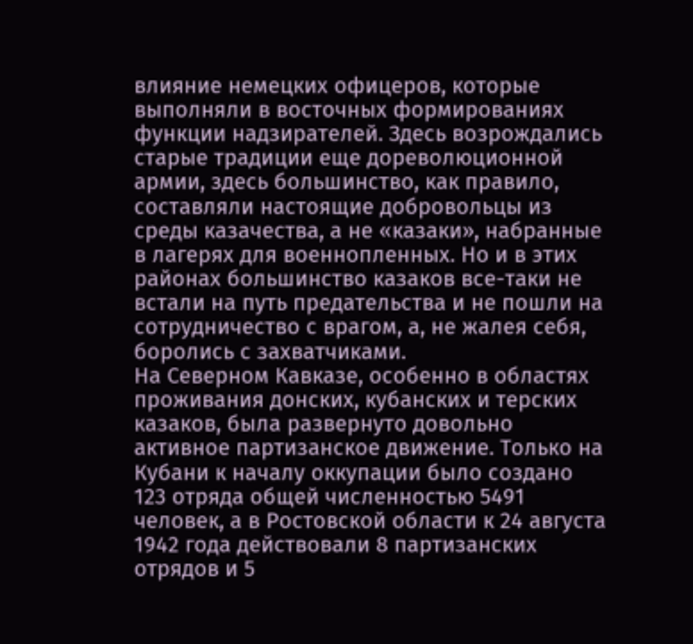влияние немецких офицеров, которые выполняли в восточных формированиях функции надзирателей. Здесь возрождались старые традиции еще дореволюционной армии, здесь большинство, как правило, составляли настоящие добровольцы из среды казачества, а не «казаки», набранные в лагерях для военнопленных. Но и в этих районах большинство казаков все-таки не встали на путь предательства и не пошли на сотрудничество с врагом, а, не жалея себя, боролись с захватчиками.
На Северном Кавказе, особенно в областях проживания донских, кубанских и терских казаков, была развернуто довольно активное партизанское движение. Только на Кубани к началу оккупации было создано 123 отряда общей численностью 5491 человек, а в Ростовской области к 24 августа 1942 года действовали 8 партизанских отрядов и 5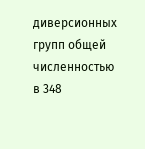диверсионных групп общей численностью в 348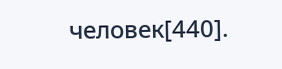человек[440].